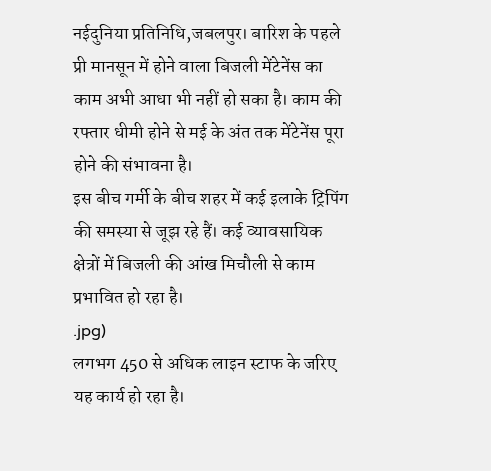नईदुनिया प्रतिनिधि,जबलपुर। बारिश के पहले प्री मानसून में होने वाला बिजली मेंटेनेंस का काम अभी आधा भी नहीं हो सका है। काम की रफ्तार धीमी होने से मई के अंत तक मेंटेनेंस पूरा होने की संभावना है।
इस बीच गर्मी के बीच शहर में कई इलाके ट्रिपिंग की समस्या से जूझ रहे हैं। कई व्यावसायिक क्षेत्रों में बिजली की आंख मिचौली से काम प्रभावित हो रहा है।
.jpg)
लगभग 450 से अधिक लाइन स्टाफ के जरिए यह कार्य हो रहा है।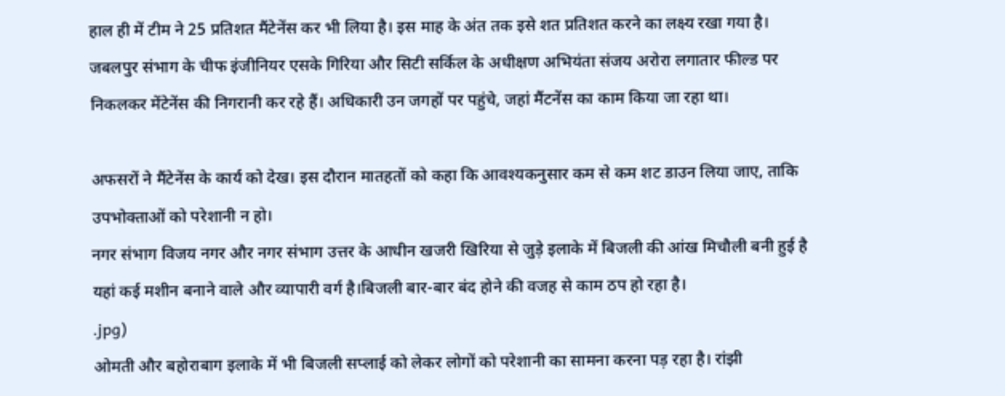हाल ही में टीम ने 25 प्रतिशत मैंटेनेंस कर भी लिया है। इस माह के अंत तक इसे शत प्रतिशत करने का लक्ष्य रखा गया है।
जबलपुर संभाग के चीफ इंजीनियर एसके गिरिया और सिटी सर्किल के अधीक्षण अभियंता संजय अरोरा लगातार फील्ड पर निकलकर मेंटेनेंस की निगरानी कर रहे हैं। अधिकारी उन जगहों पर पहुंचे, जहां मैंटनेंस का काम किया जा रहा था।

अफसरों ने मैंटेनेंस के कार्य को देख। इस दौरान मातहतों को कहा कि आवश्यकनुसार कम से कम शट डाउन लिया जाए, ताकि उपभोक्ताओं को परेशानी न हो।
नगर संभाग विजय नगर और नगर संभाग उत्तर के आधीन खजरी खिरिया से जुड़े इलाके में बिजली की आंख मिचौली बनी हुई है यहां कई मशीन बनाने वाले और व्यापारी वर्ग है।बिजली बार-बार बंद होने की वजह से काम ठप हो रहा है।
.jpg)
ओमती और बहोराबाग इलाके में भी बिजली सप्लाई को लेकर लोगों को परेशानी का सामना करना पड़ रहा है। रांझी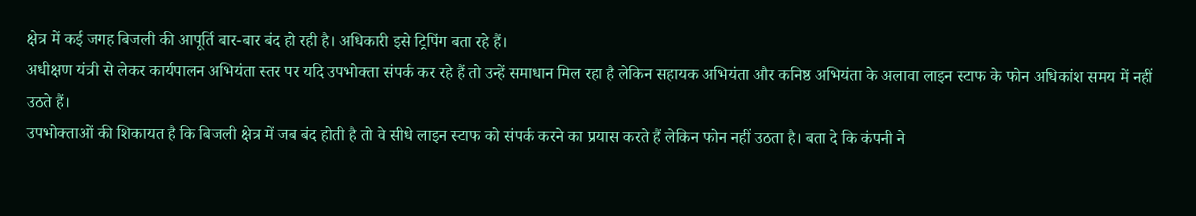क्षेत्र में कई जगह बिजली की आपूर्ति बार-बार बंद हो रही है। अधिकारी इसे ट्रिपिंग बता रहे हैं।
अधीक्षण यंत्री से लेकर कार्यपालन अभियंता स्तर पर यदि उपभोक्ता संपर्क कर रहे हैं तो उन्हें समाधान मिल रहा है लेकिन सहायक अभियंता और कनिष्ठ अभियंता के अलावा लाइन स्टाफ के फोन अधिकांश समय में नहीं उठते हैं।
उपभोक्ताओं की शिकायत है कि बिजली क्षेत्र में जब बंद होती है तो वे सीधे लाइन स्टाफ को संपर्क करने का प्रयास करते हैं लेकिन फोन नहीं उठता है। बता दे कि कंपनी ने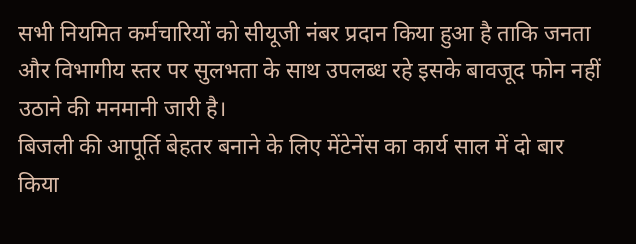सभी नियमित कर्मचारियों को सीयूजी नंबर प्रदान किया हुआ है ताकि जनता और विभागीय स्तर पर सुलभता के साथ उपलब्ध रहे इसके बावजूद फोन नहीं उठाने की मनमानी जारी है।
बिजली की आपूर्ति बेहतर बनाने के लिए मेंटेनेंस का कार्य साल में दो बार किया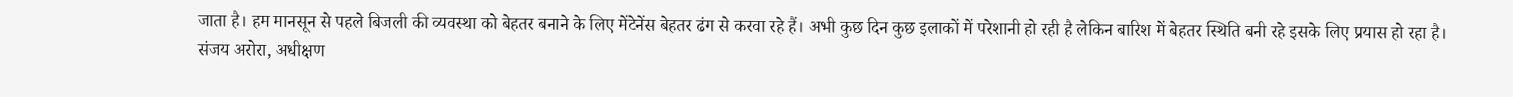जाता है। हम मानसून से पहले बिजली की व्यवस्था को बेहतर बनाने के लिए मेंटेनेंस बेहतर ढंग से करवा रहे हैं। अभी कुछ दिन कुछ इलाकों में परेशानी हो रही है लेकिन बारिश में बेहतर स्थिति बनी रहे इसके लिए प्रयास हो रहा है।
संजय अरोरा, अधीक्षण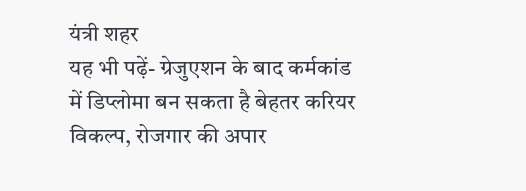यंत्री शहर
यह भी पढ़ें- ग्रेजुएशन के बाद कर्मकांड में डिप्लोमा बन सकता है बेहतर करियर विकल्प, रोजगार की अपार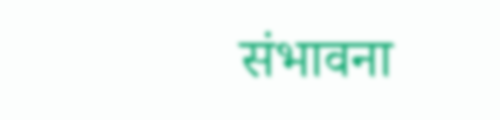संभावना